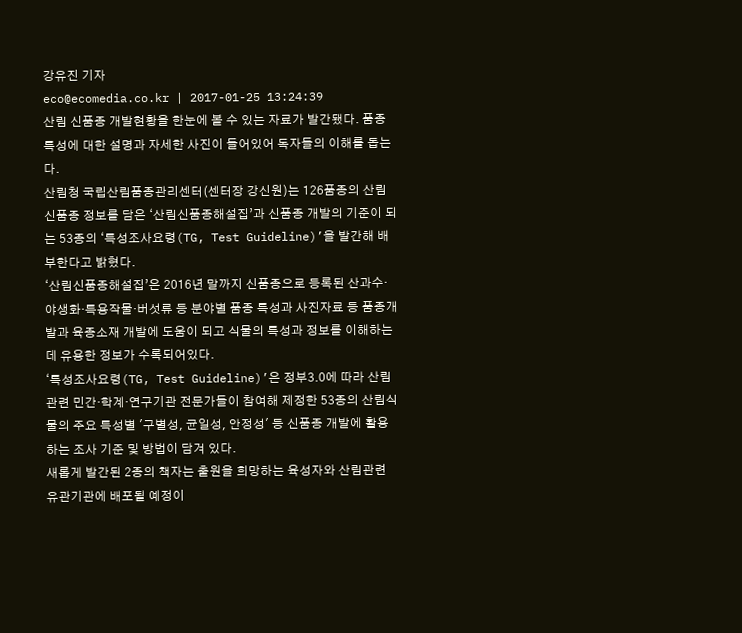강유진 기자
eco@ecomedia.co.kr | 2017-01-25 13:24:39
산림 신품종 개발현황을 한눈에 볼 수 있는 자료가 발간됐다. 품종 특성에 대한 설명과 자세한 사진이 들어있어 독자들의 이해를 돕는다.
산림청 국립산림품종관리센터(센터장 강신원)는 126품종의 산림신품종 정보를 담은 ‘산림신품종해설집’과 신품종 개발의 기준이 되는 53종의 ‘특성조사요령(TG, Test Guideline)’을 발간해 배부한다고 밝혔다.
‘산림신품종해설집’은 2016년 말까지 신품종으로 등록된 산과수‧야생화‧특용작물‧버섯류 등 분야별 품종 특성과 사진자료 등 품종개발과 육종소재 개발에 도움이 되고 식물의 특성과 정보를 이해하는데 유용한 정보가 수록되어있다.
‘특성조사요령(TG, Test Guideline)’은 정부3.0에 따라 산림관련 민간·학계·연구기관 전문가들이 참여해 제정한 53종의 산림식물의 주요 특성별 '구별성, 균일성, 안정성' 등 신품종 개발에 활용하는 조사 기준 및 방법이 담겨 있다.
새롭게 발간된 2종의 책자는 출원을 희망하는 육성자와 산림관련 유관기관에 배포될 예정이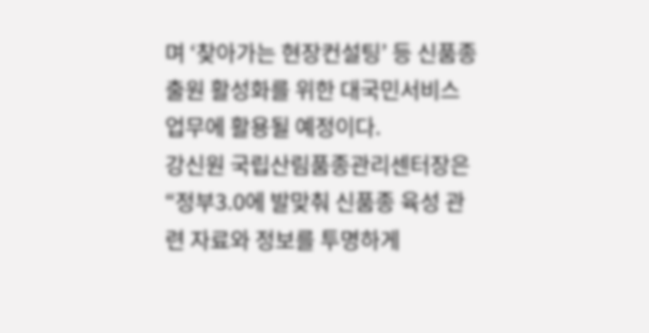며 ‘찾아가는 현장컨설팅’ 등 신품종출원 활성화를 위한 대국민서비스 업무에 활용될 예정이다.
강신원 국립산림품종관리센터장은 “정부3.0에 발맞춰 신품종 육성 관련 자료와 정보를 투명하게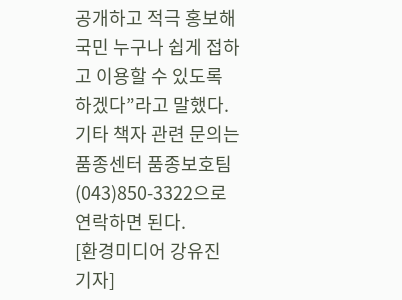공개하고 적극 홍보해 국민 누구나 쉽게 접하고 이용할 수 있도록 하겠다”라고 말했다.
기타 책자 관련 문의는 품종센터 품종보호팀(043)850-3322으로 연락하면 된다.
[환경미디어 강유진 기자]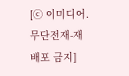[ⓒ 이미디어. 무단전재-재배포 금지]